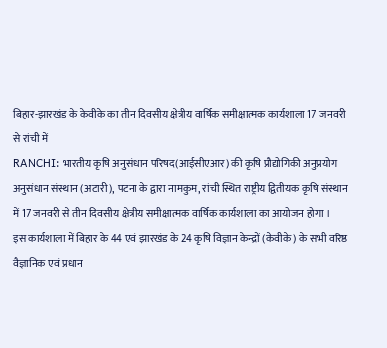बिहार-झारखंड के केवीके का तीन दिवसीय क्षेत्रीय वार्षिक समीक्षात्मक कार्यशाला 17 जनवरी से रांची में
RANCHI: भारतीय कृषि अनुसंधान परिषद(आईसीएआर) की कृषि प्रौद्योगिकी अनुप्रयोग अनुसंधान संस्थान (अटारी), पटना के द्वारा नामकुम, रांची स्थित राष्ट्रीय द्वितीयक कृषि संस्थान में 17 जनवरी से तीन दिवसीय क्षेत्रीय समीक्षात्मक वार्षिक कार्यशाला का आयोजन होगा ।
इस कार्यशाला में बिहार के 44 एवं झारखंड के 24 कृषि विज्ञान केन्द्रों (केवीके) के सभी वरिष्ठ वैज्ञानिक एवं प्रधान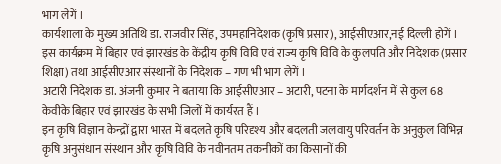भाग लेगें ।
कार्यशाला के मुख्य अतिथि डा. राजवीर सिंह, उपमहानिदेशक (कृषि प्रसार), आईसीएआर,नई दिल्ली होगें । इस कार्यक्रम में बिहार एवं झारखंड के केंद्रीय कृषि विवि एवं राज्य कृषि विवि के कुलपति और निदेशक (प्रसार शिक्षा) तथा आईसीएआर संस्थानों के निदेशक – गण भी भाग लेगें ।
अटारी निदेशक डा. अंजनी कुमार ने बताया कि आईसीएआर – अटारी, पटना के मार्गदर्शन में से कुल 68 केवीके बिहार एवं झारखंड के सभी जिलों में कार्यरत हैं ।
इन कृषि विज्ञान केन्द्रों द्वारा भारत में बदलते कृषि परिदृश्य और बदलती जलवायु परिवर्तन के अनुकुल विभिन्न कृषि अनुसंधान संस्थान और कृषि विवि के नवीनतम तकनीकों का किसानों की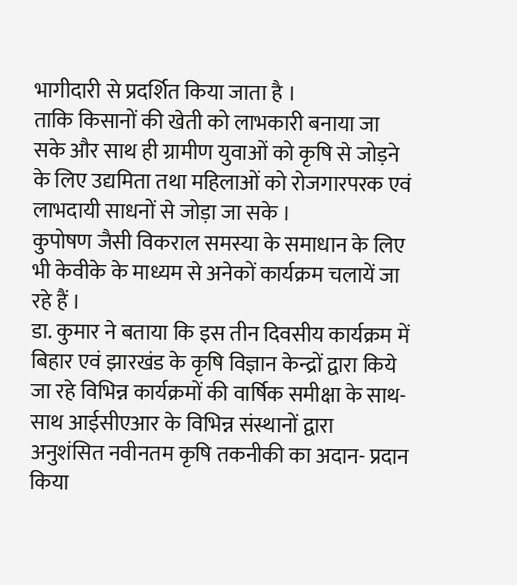भागीदारी से प्रदर्शित किया जाता है ।
ताकि किसानों की खेती को लाभकारी बनाया जा सके और साथ ही ग्रामीण युवाओं को कृषि से जोड़ने के लिए उद्यमिता तथा महिलाओं को रोजगारपरक एवं लाभदायी साधनों से जोड़ा जा सके ।
कुपोषण जैसी विकराल समस्या के समाधान के लिए भी केवीके के माध्यम से अनेकों कार्यक्रम चलायें जा रहे हैं ।
डा. कुमार ने बताया कि इस तीन दिवसीय कार्यक्रम में बिहार एवं झारखंड के कृषि विज्ञान केन्द्रों द्वारा किये जा रहे विभिन्न कार्यक्रमों की वार्षिक समीक्षा के साथ-साथ आईसीएआर के विभिन्न संस्थानों द्वारा अनुशंसित नवीनतम कृषि तकनीकी का अदान- प्रदान किया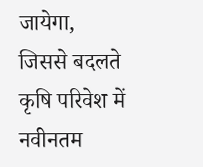जायेगा,
जिससे बदलते कृषि परिवेश में नवीनतम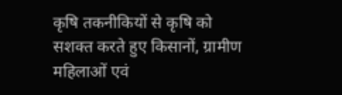कृषि तकनीकियों से कृषि को सशक्त करते हुए किसानों, ग्रामीण महिलाओं एवं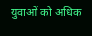युवाओं को अधिक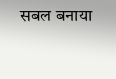सबल बनाया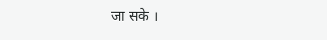जा सके ।